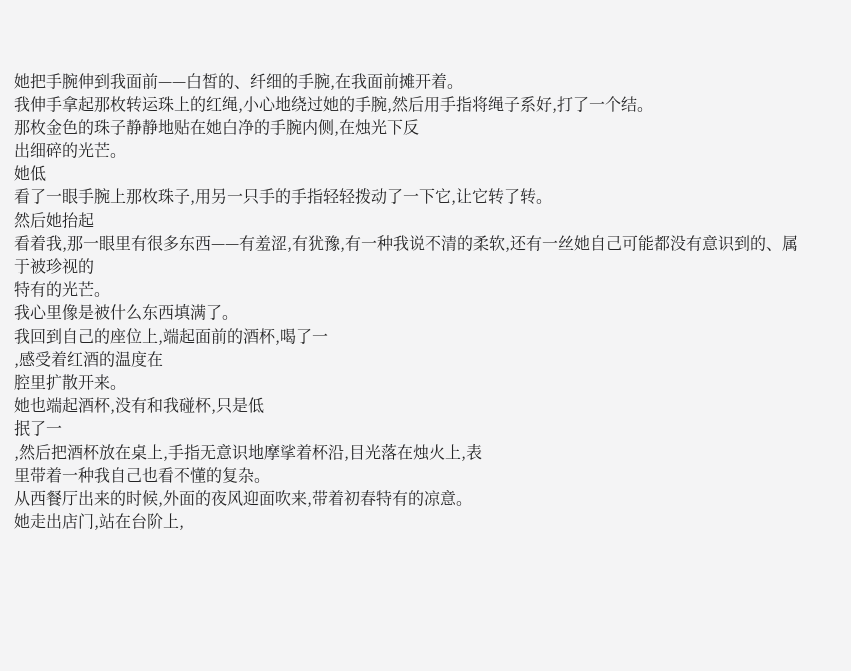她把手腕伸到我面前——白皙的、纤细的手腕,在我面前摊开着。
我伸手拿起那枚转运珠上的红绳,小心地绕过她的手腕,然后用手指将绳子系好,打了一个结。
那枚金色的珠子静静地贴在她白净的手腕内侧,在烛光下反
出细碎的光芒。
她低
看了一眼手腕上那枚珠子,用另一只手的手指轻轻拨动了一下它,让它转了转。
然后她抬起
看着我,那一眼里有很多东西——有羞涩,有犹豫,有一种我说不清的柔软,还有一丝她自己可能都没有意识到的、属于被珍视的
特有的光芒。
我心里像是被什么东西填满了。
我回到自己的座位上,端起面前的酒杯,喝了一
,感受着红酒的温度在
腔里扩散开来。
她也端起酒杯,没有和我碰杯,只是低
抿了一
,然后把酒杯放在桌上,手指无意识地摩挲着杯沿,目光落在烛火上,表
里带着一种我自己也看不懂的复杂。
从西餐厅出来的时候,外面的夜风迎面吹来,带着初春特有的凉意。
她走出店门,站在台阶上,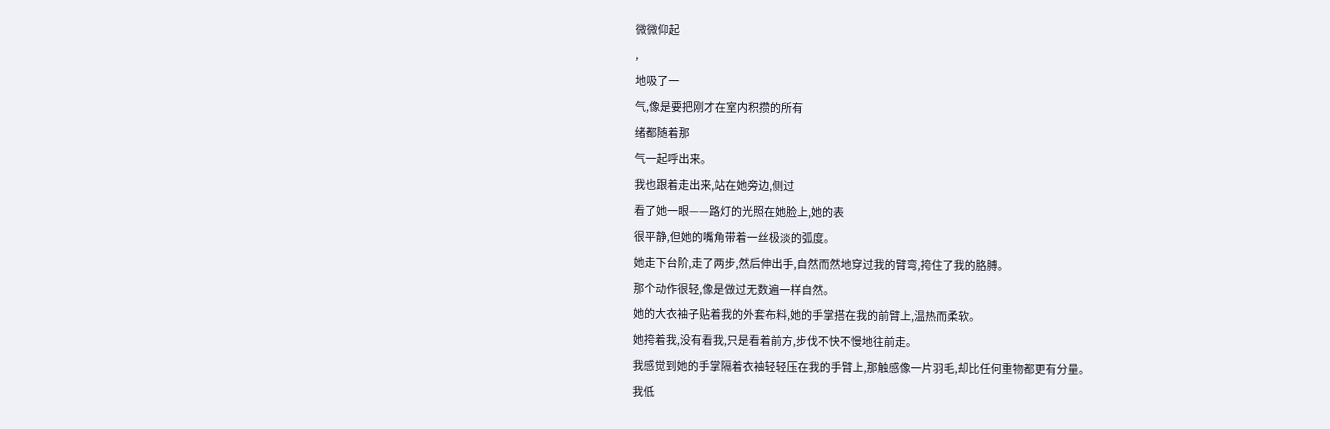微微仰起
,
地吸了一
气,像是要把刚才在室内积攒的所有
绪都随着那
气一起呼出来。
我也跟着走出来,站在她旁边,侧过
看了她一眼——路灯的光照在她脸上,她的表
很平静,但她的嘴角带着一丝极淡的弧度。
她走下台阶,走了两步,然后伸出手,自然而然地穿过我的臂弯,挎住了我的胳膊。
那个动作很轻,像是做过无数遍一样自然。
她的大衣袖子贴着我的外套布料,她的手掌搭在我的前臂上,温热而柔软。
她挎着我,没有看我,只是看着前方,步伐不快不慢地往前走。
我感觉到她的手掌隔着衣袖轻轻压在我的手臂上,那触感像一片羽毛,却比任何重物都更有分量。
我低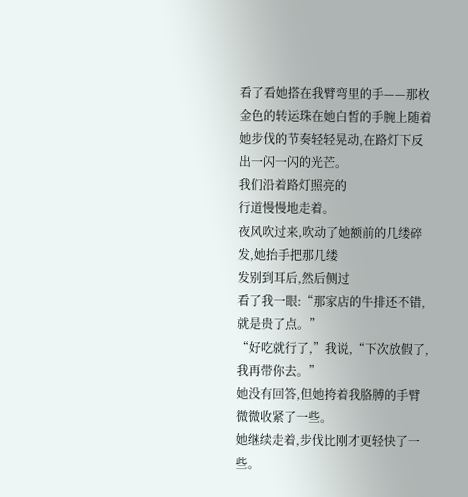看了看她搭在我臂弯里的手——那枚金色的转运珠在她白皙的手腕上随着她步伐的节奏轻轻晃动,在路灯下反
出一闪一闪的光芒。
我们沿着路灯照亮的
行道慢慢地走着。
夜风吹过来,吹动了她额前的几缕碎发,她抬手把那几缕
发别到耳后,然后侧过
看了我一眼:“那家店的牛排还不错,就是贵了点。”
“好吃就行了,”我说,“下次放假了,我再带你去。”
她没有回答,但她挎着我胳膊的手臂微微收紧了一些。
她继续走着,步伐比刚才更轻快了一些。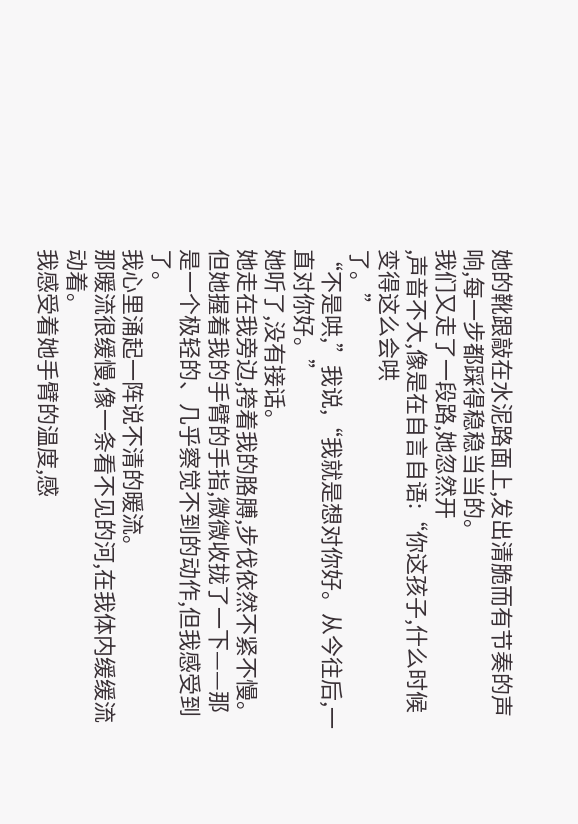她的靴跟敲在水泥路面上,发出清脆而有节奏的声响,每一步都踩得稳稳当当的。
我们又走了一段路,她忽然开
,声音不大,像是在自言自语:“你这孩子,什么时候变得这么会哄
了。”
“不是哄,”我说,“我就是想对你好。从今往后,一直对你好。”
她听了,没有接话。
她走在我旁边,挎着我的胳膊,步伐依然不紧不慢。
但她握着我的手臂的手指,微微收拢了一下——那是一个极轻的、几乎察觉不到的动作,但我感受到了。
我心里涌起一阵说不清的暖流。
那暖流很缓慢,像一条看不见的河,在我体内缓缓流动着。
我感受着她手臂的温度,感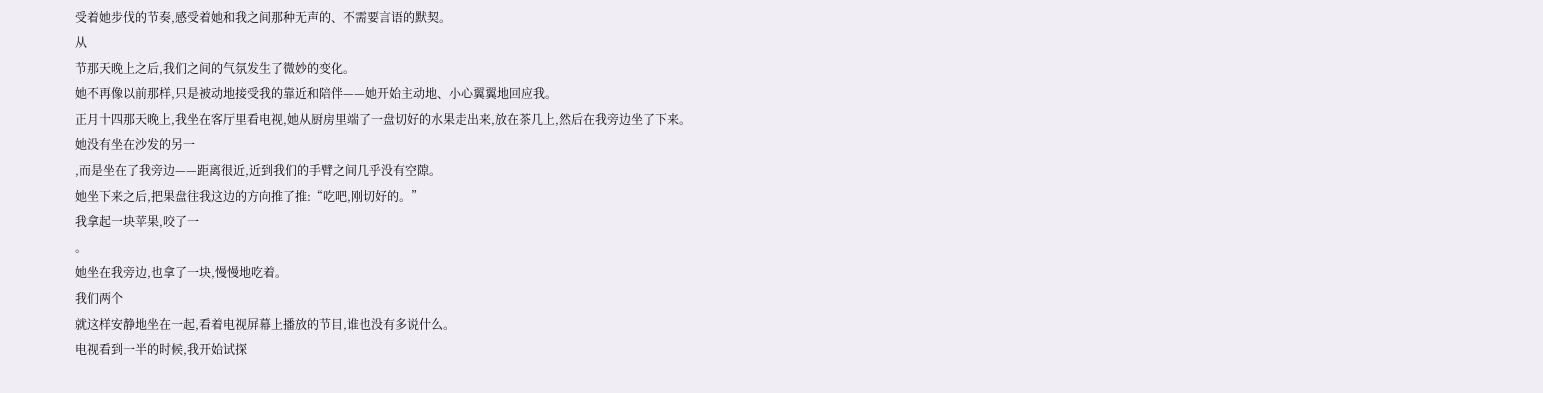受着她步伐的节奏,感受着她和我之间那种无声的、不需要言语的默契。
从
节那天晚上之后,我们之间的气氛发生了微妙的变化。
她不再像以前那样,只是被动地接受我的靠近和陪伴——她开始主动地、小心翼翼地回应我。
正月十四那天晚上,我坐在客厅里看电视,她从厨房里端了一盘切好的水果走出来,放在茶几上,然后在我旁边坐了下来。
她没有坐在沙发的另一
,而是坐在了我旁边——距离很近,近到我们的手臂之间几乎没有空隙。
她坐下来之后,把果盘往我这边的方向推了推:“吃吧,刚切好的。”
我拿起一块苹果,咬了一
。
她坐在我旁边,也拿了一块,慢慢地吃着。
我们两个
就这样安静地坐在一起,看着电视屏幕上播放的节目,谁也没有多说什么。
电视看到一半的时候,我开始试探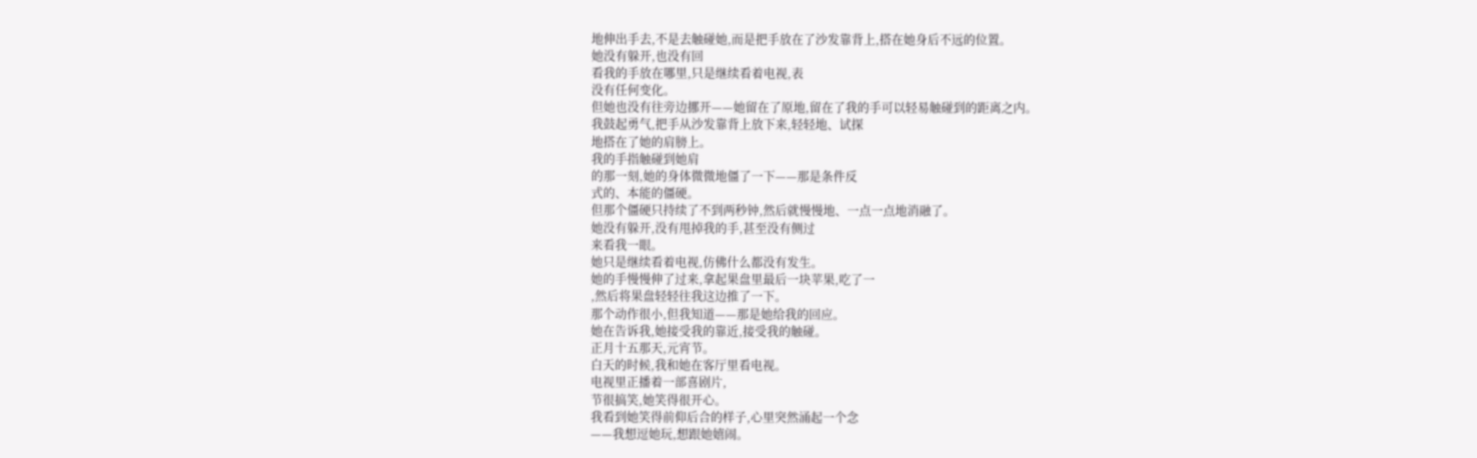地伸出手去,不是去触碰她,而是把手放在了沙发靠背上,搭在她身后不远的位置。
她没有躲开,也没有回
看我的手放在哪里,只是继续看着电视,表
没有任何变化。
但她也没有往旁边挪开——她留在了原地,留在了我的手可以轻易触碰到的距离之内。
我鼓起勇气,把手从沙发靠背上放下来,轻轻地、试探
地搭在了她的肩膀上。
我的手指触碰到她肩
的那一刻,她的身体微微地僵了一下——那是条件反
式的、本能的僵硬。
但那个僵硬只持续了不到两秒钟,然后就慢慢地、一点一点地消融了。
她没有躲开,没有甩掉我的手,甚至没有侧过
来看我一眼。
她只是继续看着电视,仿佛什么都没有发生。
她的手慢慢伸了过来,拿起果盘里最后一块苹果,吃了一
,然后将果盘轻轻往我这边推了一下。
那个动作很小,但我知道——那是她给我的回应。
她在告诉我,她接受我的靠近,接受我的触碰。
正月十五那天,元宵节。
白天的时候,我和她在客厅里看电视。
电视里正播着一部喜剧片,
节很搞笑,她笑得很开心。
我看到她笑得前仰后合的样子,心里突然涌起一个念
——我想逗她玩,想跟她嬉闹。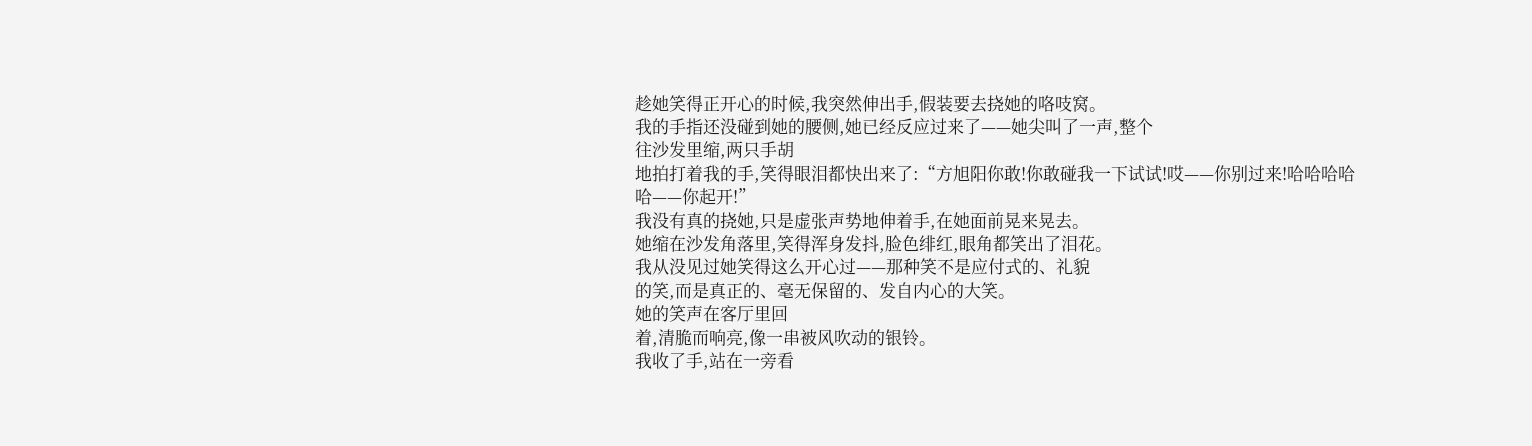趁她笑得正开心的时候,我突然伸出手,假装要去挠她的咯吱窝。
我的手指还没碰到她的腰侧,她已经反应过来了——她尖叫了一声,整个
往沙发里缩,两只手胡
地拍打着我的手,笑得眼泪都快出来了:“方旭阳你敢!你敢碰我一下试试!哎——你别过来!哈哈哈哈哈——你起开!”
我没有真的挠她,只是虚张声势地伸着手,在她面前晃来晃去。
她缩在沙发角落里,笑得浑身发抖,脸色绯红,眼角都笑出了泪花。
我从没见过她笑得这么开心过——那种笑不是应付式的、礼貌
的笑,而是真正的、毫无保留的、发自内心的大笑。
她的笑声在客厅里回
着,清脆而响亮,像一串被风吹动的银铃。
我收了手,站在一旁看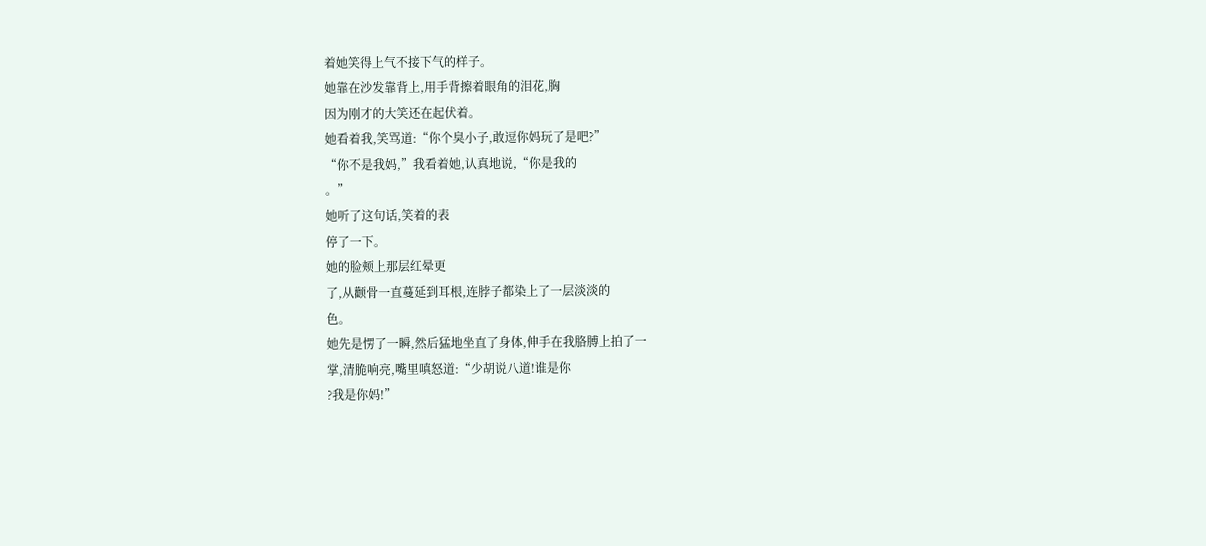着她笑得上气不接下气的样子。
她靠在沙发靠背上,用手背擦着眼角的泪花,胸
因为刚才的大笑还在起伏着。
她看着我,笑骂道:“你个臭小子,敢逗你妈玩了是吧?”
“你不是我妈,”我看着她,认真地说,“你是我的
。”
她听了这句话,笑着的表
停了一下。
她的脸颊上那层红晕更
了,从颧骨一直蔓延到耳根,连脖子都染上了一层淡淡的
色。
她先是愣了一瞬,然后猛地坐直了身体,伸手在我胳膊上拍了一
掌,清脆响亮,嘴里嗔怒道:“少胡说八道!谁是你
?我是你妈!”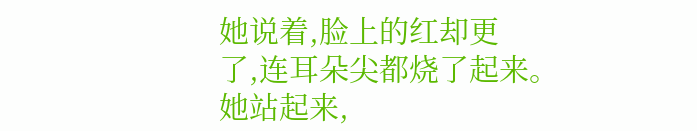她说着,脸上的红却更
了,连耳朵尖都烧了起来。
她站起来,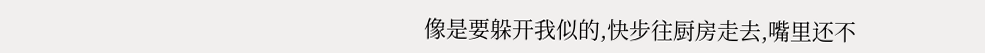像是要躲开我似的,快步往厨房走去,嘴里还不